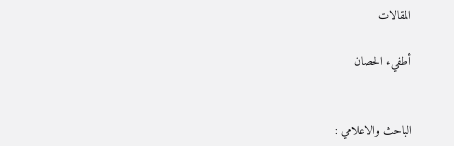المقالات

أطفيء الحصان


الباحث والاعلامي :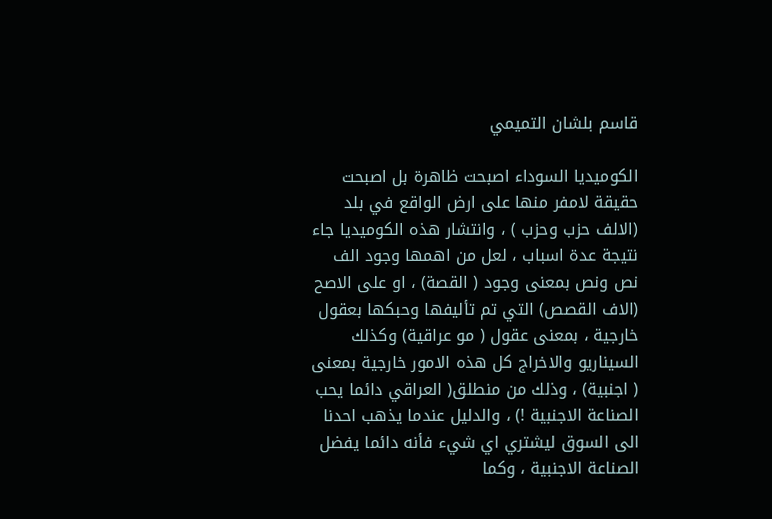قاسم بلشان التميمي

الكوميديا السوداء اصبحت ظاهرة بل اصبحت حقيقة لامفر منها على ارض الواقع في بلد (الالف حزب وحزب ) ، وانتشار هذه الكوميديا جاء نتيجة عدة اسباب ، لعل من اهمها وجود الف نص ونص بمعنى وجود ( القصة) ، او على الاصح (الاف القصص) التي تم تأليفها وحبكها بعقول خارجية ، بمعنى عقول ( مو عراقية) وكذلك السيناريو والاخراج كل هذه الامور خارجية بمعنى ( اجنبية) ، وذلك من منطلق( العراقي دائما يحب الصناعة الاجنبية !) ، والدليل عندما يذهب احدنا الى السوق ليشتري اي شيء فأنه دائما يفضل الصناعة الاجنبية ، وكما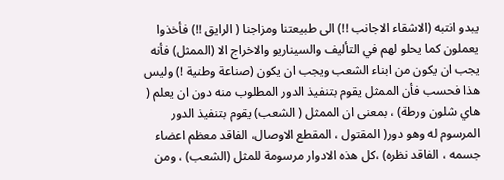يبدو انتبه (الاشقاء الاجانب !!) الى طبيعتنا ومزاجنا ( الرايق !!) فأخذوا يعملون كما يحلو لهم في التأليف والسيناريو والاخراج الا (الممثل) فأنه يجب ان يكون من ابناء الشعب ويجب ان يكون (صناعة وطنية !) وليس هذا فحسب فأن الممثل يقوم بتنفيذ الدور المطلوب منه دون ان يعلم ( هاي شلون ورطة) ، بمعنى ان الممثل ( الشعب) يقوم بتنفيذ الدور المرسوم له وهو دور( المقتول ، المقطع الاوصال، الفاقد معظم اعضاء جسمه ، الفاقد نظره) ،كل هذه الادوار مرسومة للمثل (الشعب) ، ومن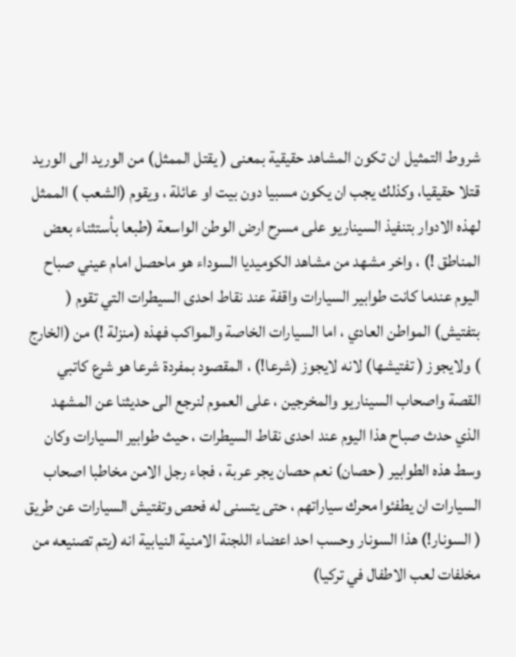شروط التمثيل ان تكون المشاهد حقيقية بمعنى ( يقتل الممثل) من الوريد الى الوريد قتلا حقيقيا، وكذلك يجب ان يكون مسبيا دون بيت او عائلة ، ويقوم (الشعب ) الممثل لهذه الادوار بتنفيذ السيناريو على مسرح ارض الوطن الواسعة (طبعا بأستثناء بعض المناطق !) ، واخر مشهد من مشاهد الكوميديا السوداء هو ماحصل امام عيني صباح اليوم عندما كانت طوابير السيارات واقفة عند نقاط احدى السيطرات التي تقوم ( بتفتيش) المواطن العادي ، اما السيارات الخاصة والمواكب فهذه (منزلة !) من (الخارج ) ولايجوز ( تفتيشها) لانه لايجوز (شرعا!) ، المقصود بمفردة شرعا هو شرع كاتبي القصة واصحاب السيناريو والمخرجين ، على العموم لنرجع الى حديثنا عن المشهد الذي حدث صباح هذا اليوم عند احدى نقاط السيطرات ، حيث طوابير السيارات وكان وسط هذه الطوابير ( حصان) نعم حصان يجر عربة ، فجاء رجل الامن مخاطبا اصحاب السيارات ان يطفئوا محرك سياراتهم ، حتى يتسنى له فحص وتفتيش السيارات عن طريق ( السونار!) هذا السونار وحسب احد اعضاء اللجنة الامنية النيابية انه (يتم تصنيعه من مخلفات لعب الاطفال في تركيا)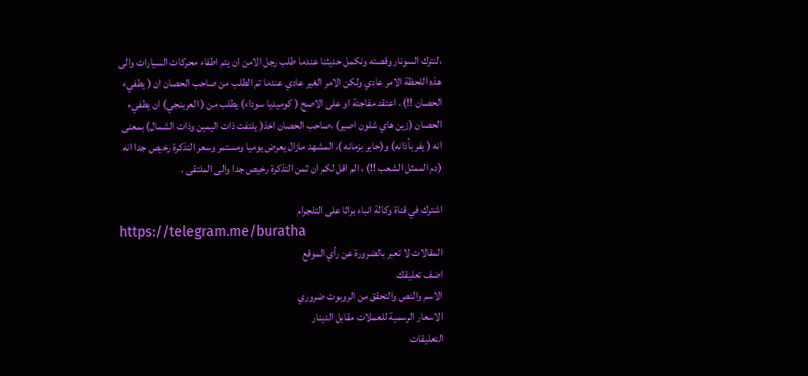،لنترك السونار وقصته ونكمل حديثنا عندما طلب رجل الامن ان يتم اطفاء محركات السيارات والى هذه اللحظة الامر عادي ولكن الامر الغير عادي عندما تم الطلب من صاحب الحصان ان ( يطفيء الحصان !!) ، اعتقد مفاجئة او على الاصح ( كوميديا سوداء) يطلب من ( العربنجي) ان يطفيء الحصان (زين هاي شلون اصير) ،صاحب الحصان اخذ( يلتفت ذات اليمين وذات الشمال) بمعنى انه ( يفر بأذانه) و(حاير بزمانه )، المشهد مازال يعرض يوميا ومستمر وسعر التذكرة رخيص جدا انه (دم الممثل الشعب !!) ، الم اقل لكم ان ثمن التذكرة رخيص جدا والى الملتقى .

اشترك في قناة وكالة انباء براثا على التلجرام
https://telegram.me/buratha
المقالات لا تعبر بالضرورة عن رأي الموقع
اضف تعليقك
الاسم والنص والتحقق من الروبوت ضروري
الاسعار الرسمية للعملات مقابل الدينار
التعليقات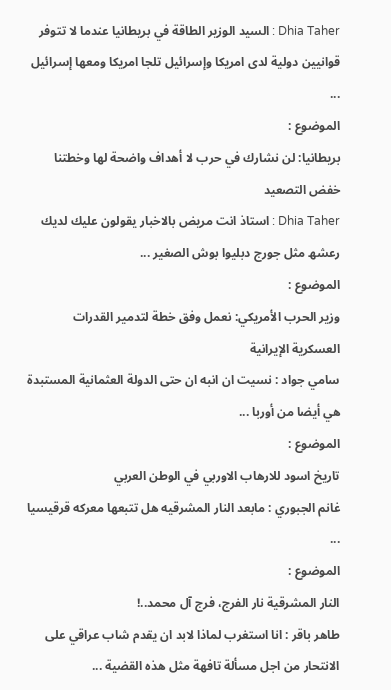Dhia Taher : السيد الوزير الطاقة في بريطانيا عندما لا تتوفر قوانيين دولية لدى امريكا وإسرائيل تلجا امريكا ومعھا إسرائيل ...
الموضوع :
بريطانيا: لن نشارك في حرب لا أهداف واضحة لها وخطتنا خفض التصعيد
Dhia Taher : استاذ انت مريض بالاخبار يقولون عليك لديك رعشھ مثل جورج دبليوا بوش الصغير ...
الموضوع :
وزير الحرب الأمريكي: نعمل وفق خطة لتدمير القدرات العسكرية الإيرانية
سامي جواد : نسيت ان انبه ان حتى الدولة العثمانية المستبدة هي أيضا من أوربا ...
الموضوع :
تاريخ اسود للارهاب الاوربي في الوطن العربي
غانم الجبوري : مابعد النار المشرقيه هل تتبعها معركه قرقيسيا ...
الموضوع :
النار المشرقية نار الفرج، فرج آل محمد..!
طاهر باقر : انا استغرب لماذا لابد ان يقدم شاب عراقي على الانتحار من اجل مسألة تافهة مثل هذه القضية ...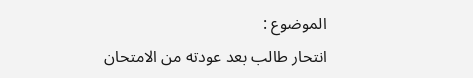الموضوع :
انتحار طالب بعد عودته من الامتحان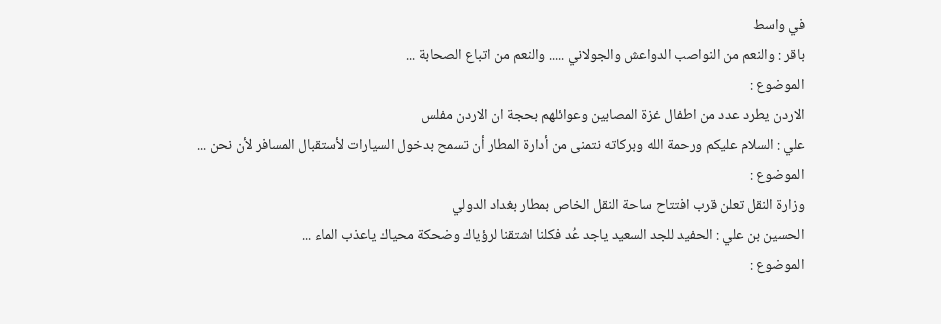في واسط
باقر : والنعم من النواصب الدواعش والجولاني ..... والنعم من اتباع الصحابة ...
الموضوع :
الاردن يطرد عدد من اطفال غزة المصابين وعوائلهم بحجة ان الاردن مفلس
علي : السلام عليكم ورحمة الله وبركاته نتمنى من أدارة المطار أن تسمح بدخول السيارات لأستقبال المسافر لأن نحن ...
الموضوع :
وزارة النقل تعلن قرب افتتاح ساحة النقل الخاص بمطار بغداد الدولي
الحسين بن علي : الحفيد للجد السعيد ياجد عُد فكلنا اشتقنا لرؤياك وضحكة محياك ياعذب الماء ...
الموضوع :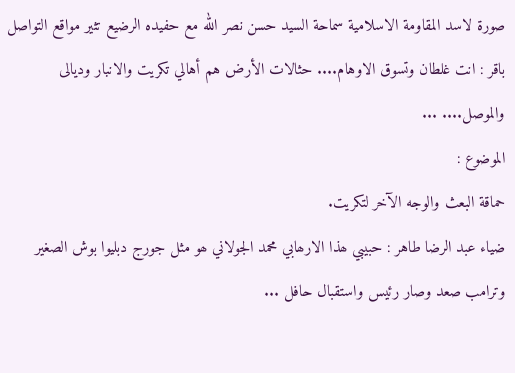صورة لاسد المقاومة الاسلامية سماحة السيد حسن نصر الله مع حفيده الرضيع تثير مواقع التواصل
باقر : انت غلطان وتسوق الاوهام.... حثالات الأرض هم أهالي تكريت والانبار وديالى والموصل.... ...
الموضوع :
حماقة البعث والوجه الآخر لتكريت.
ضياء عبد الرضا طاهر : حبيبي ھذا الارھابي محمد الجولاني ھو مثل جورج دبليوا بوش الصغير وترامب صعد وصار رئيس واستقبال حافل ...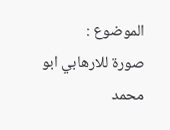الموضوع :
صورة للارهابي ابو محمد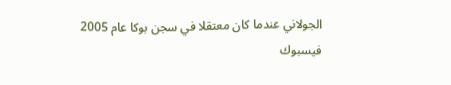الجولاني عندما كان معتقلا في سجن بوكا عام 2005
فيسبوك